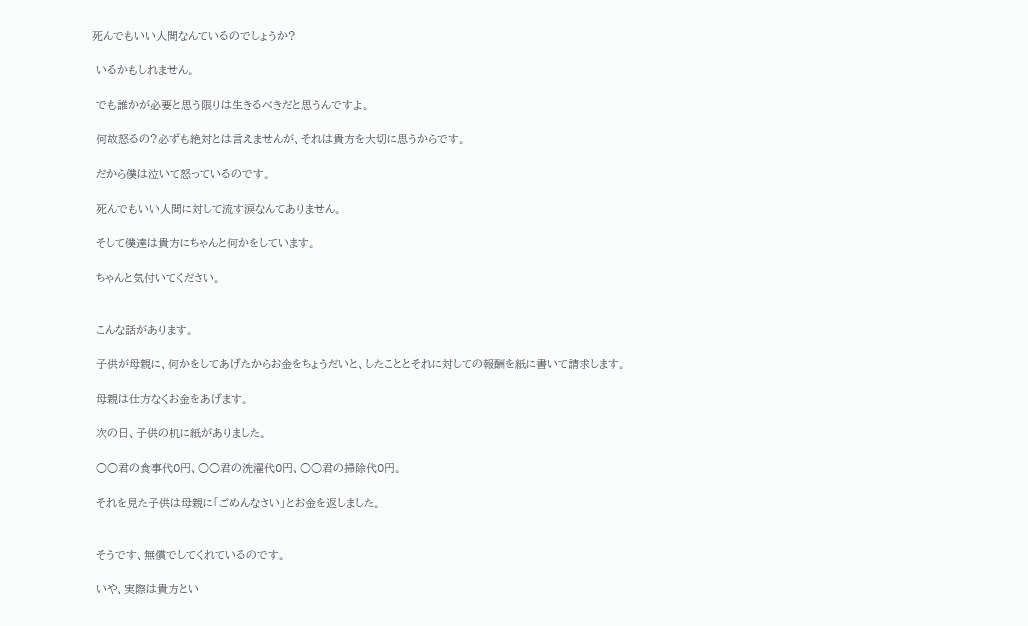死んでもいい人間なんているのでしょうか?

 いるかもしれません。

 でも誰かが必要と思う限りは生きるべきだと思うんですよ。

 何故怒るの?必ずも絶対とは言えませんが、それは貴方を大切に思うからです。

 だから僕は泣いて怒っているのです。

 死んでもいい人間に対して流す涙なんてありません。

 そして僕達は貴方にちゃんと何かをしています。

 ちゃんと気付いてください。


 こんな話があります。

 子供が母親に、何かをしてあげたからお金をちょうだいと、したこととそれに対しての報酬を紙に書いて請求します。

 母親は仕方なくお金をあげます。

 次の日、子供の机に紙がありました。

 ○○君の食事代0円、○○君の洗濯代0円、○○君の掃除代0円。

 それを見た子供は母親に「ごめんなさい」とお金を返しました。


 そうです、無償でしてくれているのです。

 いや、実際は貴方とい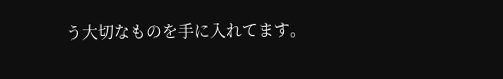う大切なものを手に入れてます。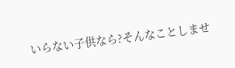いらない子供なら?そんなことしませ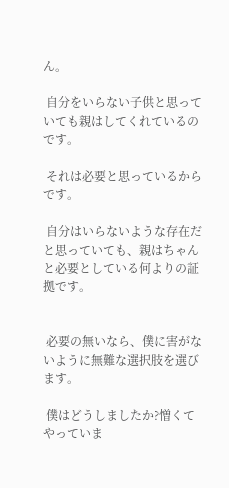ん。

 自分をいらない子供と思っていても親はしてくれているのです。

 それは必要と思っているからです。

 自分はいらないような存在だと思っていても、親はちゃんと必要としている何よりの証拠です。


 必要の無いなら、僕に害がないように無難な選択肢を選びます。

 僕はどうしましたか?憎くてやっていま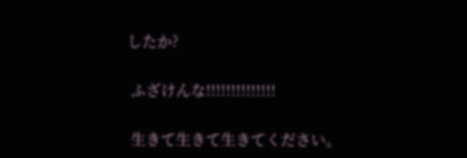したか?

 ふざけんな!!!!!!!!!!!!!!

 生きて生きて生きてください。